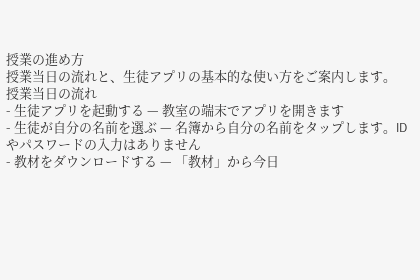授業の進め方
授業当日の流れと、生徒アプリの基本的な使い方をご案内します。
授業当日の流れ
- 生徒アプリを起動する — 教室の端末でアプリを開きます
- 生徒が自分の名前を選ぶ — 名簿から自分の名前をタップします。ID やパスワードの入力はありません
- 教材をダウンロードする — 「教材」から今日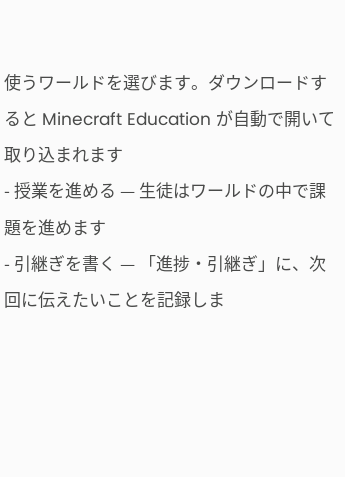使うワールドを選びます。ダウンロードすると Minecraft Education が自動で開いて取り込まれます
- 授業を進める — 生徒はワールドの中で課題を進めます
- 引継ぎを書く — 「進捗・引継ぎ」に、次回に伝えたいことを記録しま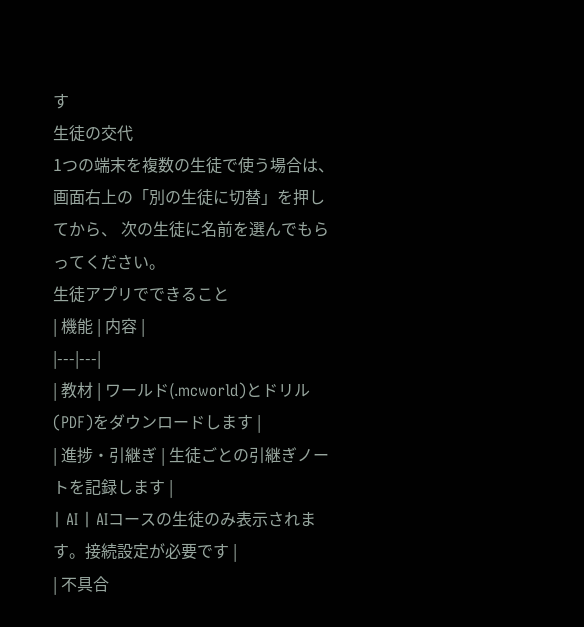す
生徒の交代
1つの端末を複数の生徒で使う場合は、画面右上の「別の生徒に切替」を押してから、 次の生徒に名前を選んでもらってください。
生徒アプリでできること
| 機能 | 内容 |
|---|---|
| 教材 | ワールド(.mcworld)とドリル(PDF)をダウンロードします |
| 進捗・引継ぎ | 生徒ごとの引継ぎノートを記録します |
| AI | AIコースの生徒のみ表示されます。接続設定が必要です |
| 不具合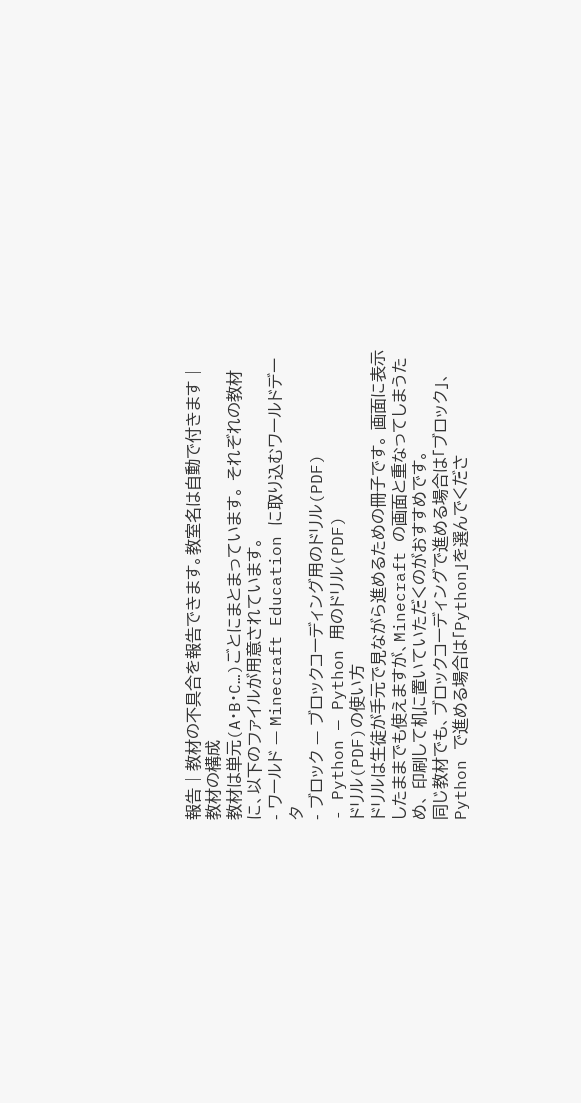報告 | 教材の不具合を報告できます。教室名は自動で付きます |
教材の構成
教材は単元(A・B・C…)ごとにまとまっています。 それぞれの教材に、以下のファイルが用意されています。
- ワールド — Minecraft Education に取り込むワールドデータ
- ブロック — ブロックコーディング用のドリル(PDF)
- Python — Python 用のドリル(PDF)
ドリル(PDF)の使い方
ドリルは生徒が手元で見ながら進めるための冊子です。 画面に表示したままでも使えますが、Minecraft の画面と重なってしまうため、 印刷して机に置いていただくのがおすすめです。
同じ教材でも、ブロックコーディングで進める場合は「ブロック」、 Python で進める場合は「Python」を選んでくださ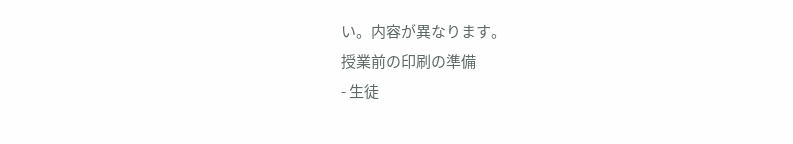い。内容が異なります。
授業前の印刷の準備
- 生徒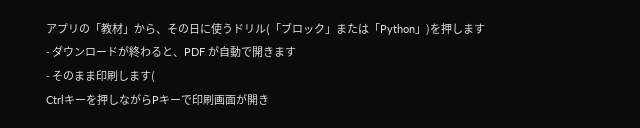アプリの「教材」から、その日に使うドリル(「ブロック」または「Python」)を押します
- ダウンロードが終わると、PDF が自動で開きます
- そのまま印刷します(
Ctrlキーを押しながらPキーで印刷画面が開き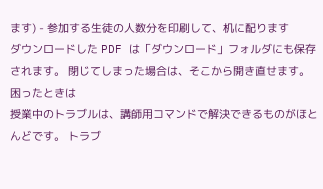ます) - 参加する生徒の人数分を印刷して、机に配ります
ダウンロードした PDF は「ダウンロード」フォルダにも保存されます。 閉じてしまった場合は、そこから開き直せます。
困ったときは
授業中のトラブルは、講師用コマンドで解決できるものがほとんどです。 トラブ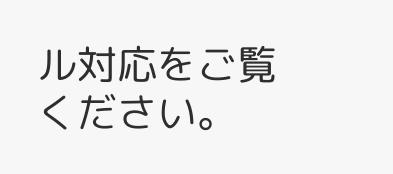ル対応をご覧ください。